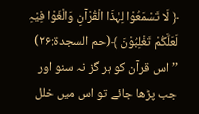﴿ لَا تَسْمَعُوْا لِہٰذَا الْقُرْآنِ وَالْغَوْا فِیْہِ لَعَلَّکُمْ تَغْلِبُوْنَ ﴾(حم السجدۃ:۲۶) ’’اس قرآن کو ہر گز نہ سنو اور جب پڑھا جائے تو اس میں خلل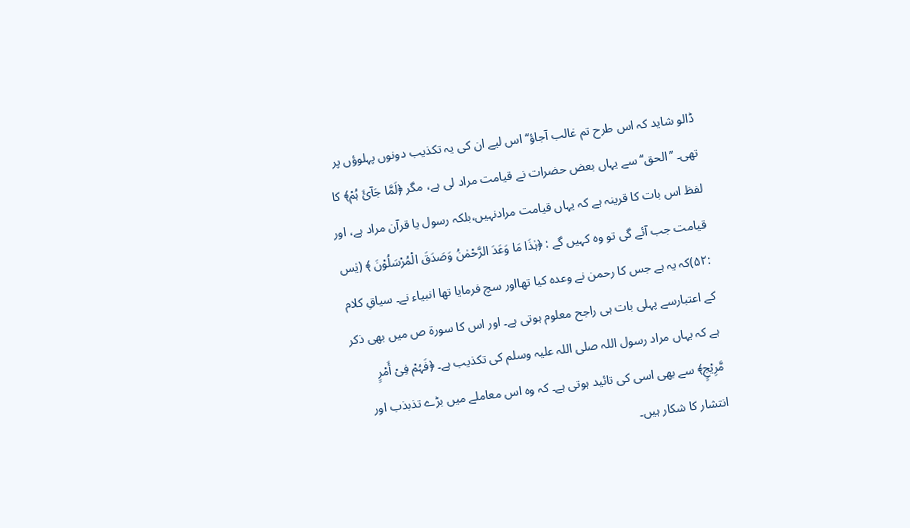ڈالو شاید کہ اس طرح تم غالب آجاؤ‘‘ اس لیے ان کی یہ تکذیب دونوں پہلوؤں پر تھی۔ ’’الحق‘‘ سے یہاں بعض حضرات نے قیامت مراد لی ہے، مگر ﴿لَمَّا جَآئَ ہُمْ﴾ کا لفظ اس بات کا قرینہ ہے کہ یہاں قیامت مرادنہیں،بلکہ رسول یا قرآن مراد ہے، اور قیامت جب آئے گی تو وہ کہیں گے : ﴿ہٰذَا مَا وَعَدَ الرَّحْمٰنُ وَصَدَقَ الْمُرْسَلُوْنَ ﴾ (یٰس :۵۲)کہ یہ ہے جس کا رحمن نے وعدہ کیا تھااور سچ فرمایا تھا انبیاء نے۔ سیاقِ کلام کے اعتبارسے پہلی بات ہی راجح معلوم ہوتی ہے۔ اور اس کا سورۃ ص میں بھی ذکر ہے کہ یہاں مراد رسول اللہ صلی اللہ علیہ وسلم کی تکذیب ہے۔ ﴿فَہُمْ فِیْ أَمْرٍ مَّرِیْجٍ﴾ سے بھی اسی کی تائید ہوتی ہے۔ کہ وہ اس معاملے میں بڑے تذبذب اور انتشار کا شکار ہیں۔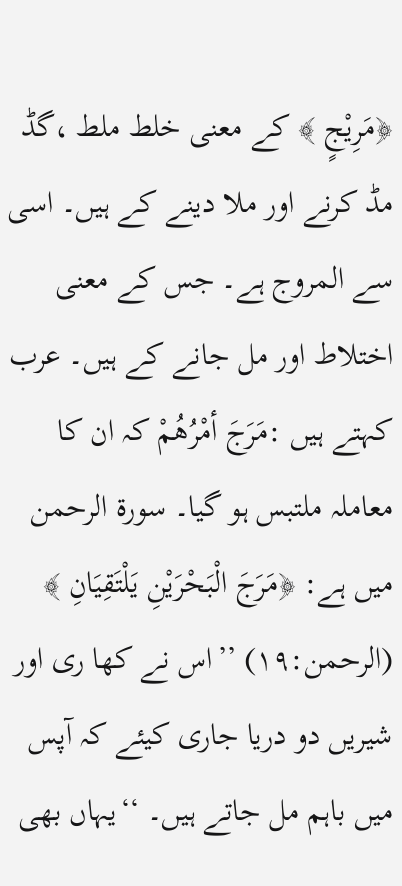﴿مَرِیْجٍ ﴾ کے معنی خلط ملط ،گڈ مڈ کرنے اور ملا دینے کے ہیں۔ اسی سے المروج ہے۔ جس کے معنی اختلاط اور مل جانے کے ہیں۔ عرب کہتے ہیں :مَرَجَ أمْرُھُمْ کہ ان کا معاملہ ملتبس ہو گیا۔ سورۃ الرحمن میں ہے: ﴿مَرَجَ الْبَحْرَیْنِ یَلْتَقِیَانِ ﴾ (الرحمن:۱۹) ’’اس نے کھا ری اور شیریں دو دریا جاری کیئے کہ آپس میں باہم مل جاتے ہیں۔ ‘‘یہاں بھی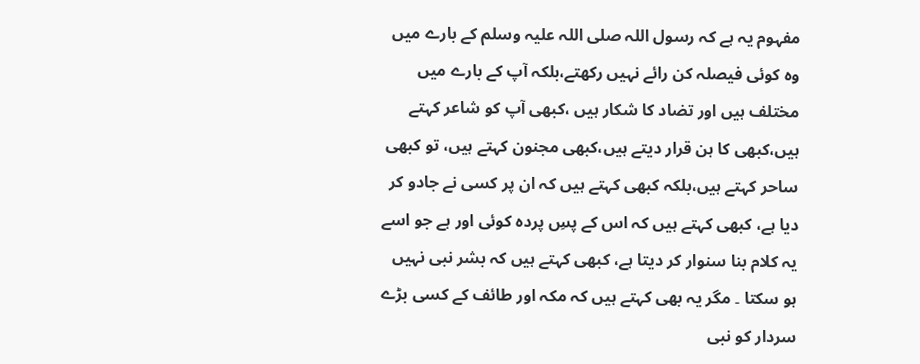مفہوم یہ ہے کہ رسول اللہ صلی اللہ علیہ وسلم کے بارے میں وہ کوئی فیصلہ کن رائے نہیں رکھتے،بلکہ آپ کے بارے میں مختلف ہیں اور تضاد کا شکار ہیں ،کبھی آپ کو شاعر کہتے ہیں،کبھی کا ہن قرار دیتے ہیں،کبھی مجنون کہتے ہیں، تو کبھی ساحر کہتے ہیں،بلکہ کبھی کہتے ہیں کہ ان پر کسی نے جادو کر دیا ہے، کبھی کہتے ہیں کہ اس کے پسِ پردہ کوئی اور ہے جو اسے یہ کلام بنا سنوار کر دیتا ہے، کبھی کہتے ہیں کہ بشر نبی نہیں ہو سکتا ۔ مگر یہ بھی کہتے ہیں کہ مکہ اور طائف کے کسی بڑے سردار کو نبی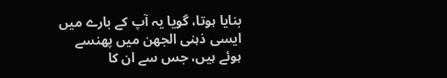بنایا ہوتا، گویا یہ آپ کے بارے میں ایسی ذہنی الجھن میں پھنسے ہوئے ہیں، جس سے ان کا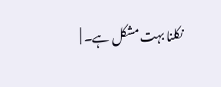نکلنا بہت مشکل ہے۔ |